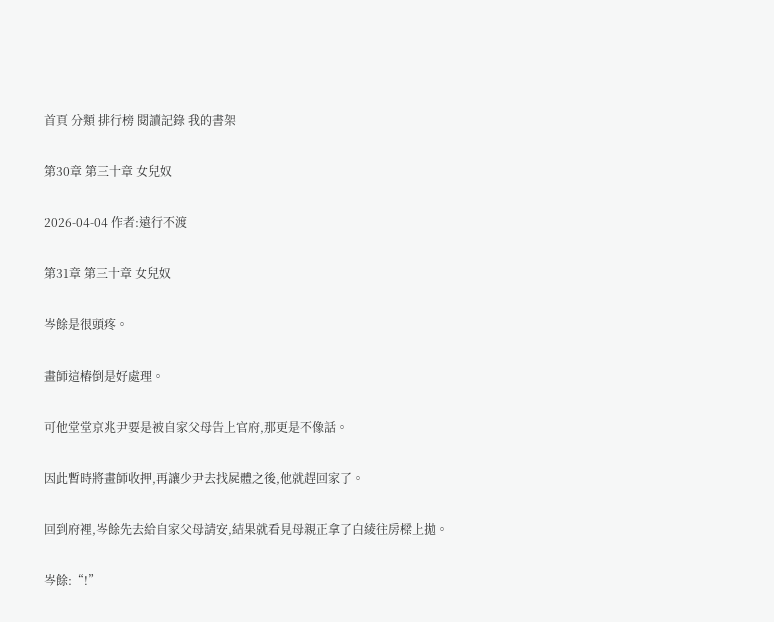首頁 分類 排行榜 閱讀記錄 我的書架

第30章 第三十章 女兒奴

2026-04-04 作者:遠行不渡

第31章 第三十章 女兒奴

岑餘是很頭疼。

畫師這樁倒是好處理。

可他堂堂京兆尹要是被自家父母告上官府,那更是不像話。

因此暫時將畫師收押,再讓少尹去找屍體之後,他就趕回家了。

回到府裡,岑餘先去給自家父母請安,結果就看見母親正拿了白綾往房樑上拋。

岑餘:“!”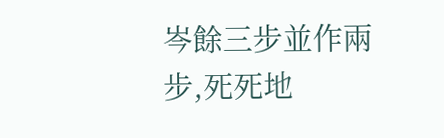岑餘三步並作兩步,死死地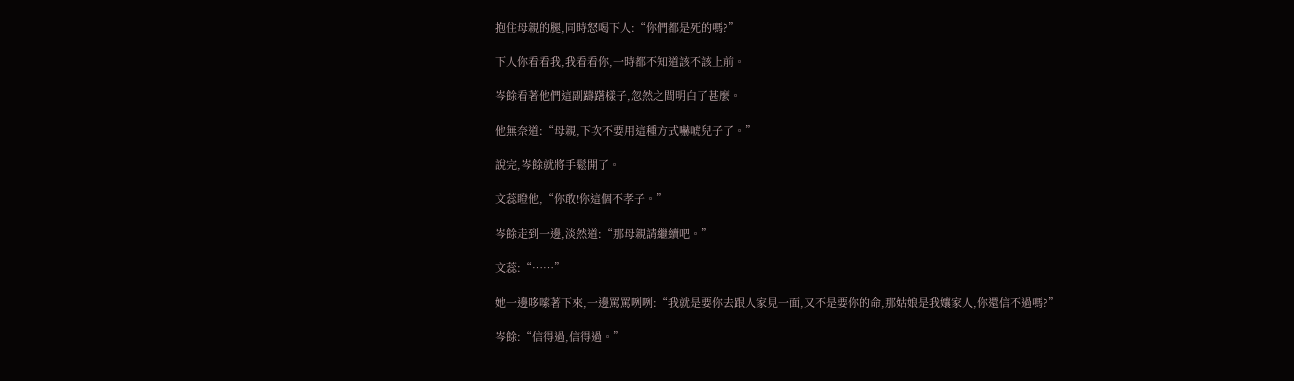抱住母親的腿,同時怒喝下人:“你們都是死的嗎?”

下人你看看我,我看看你,一時都不知道該不該上前。

岑餘看著他們這副躊躇樣子,忽然之間明白了甚麼。

他無奈道:“母親,下次不要用這種方式嚇唬兒子了。”

說完,岑餘就將手鬆開了。

文蕊瞪他,“你敢!你這個不孝子。”

岑餘走到一邊,淡然道:“那母親請繼續吧。”

文蕊:“……”

她一邊哆嗦著下來,一邊罵罵咧咧:“我就是要你去跟人家見一面,又不是要你的命,那姑娘是我孃家人,你還信不過嗎?”

岑餘:“信得過,信得過。”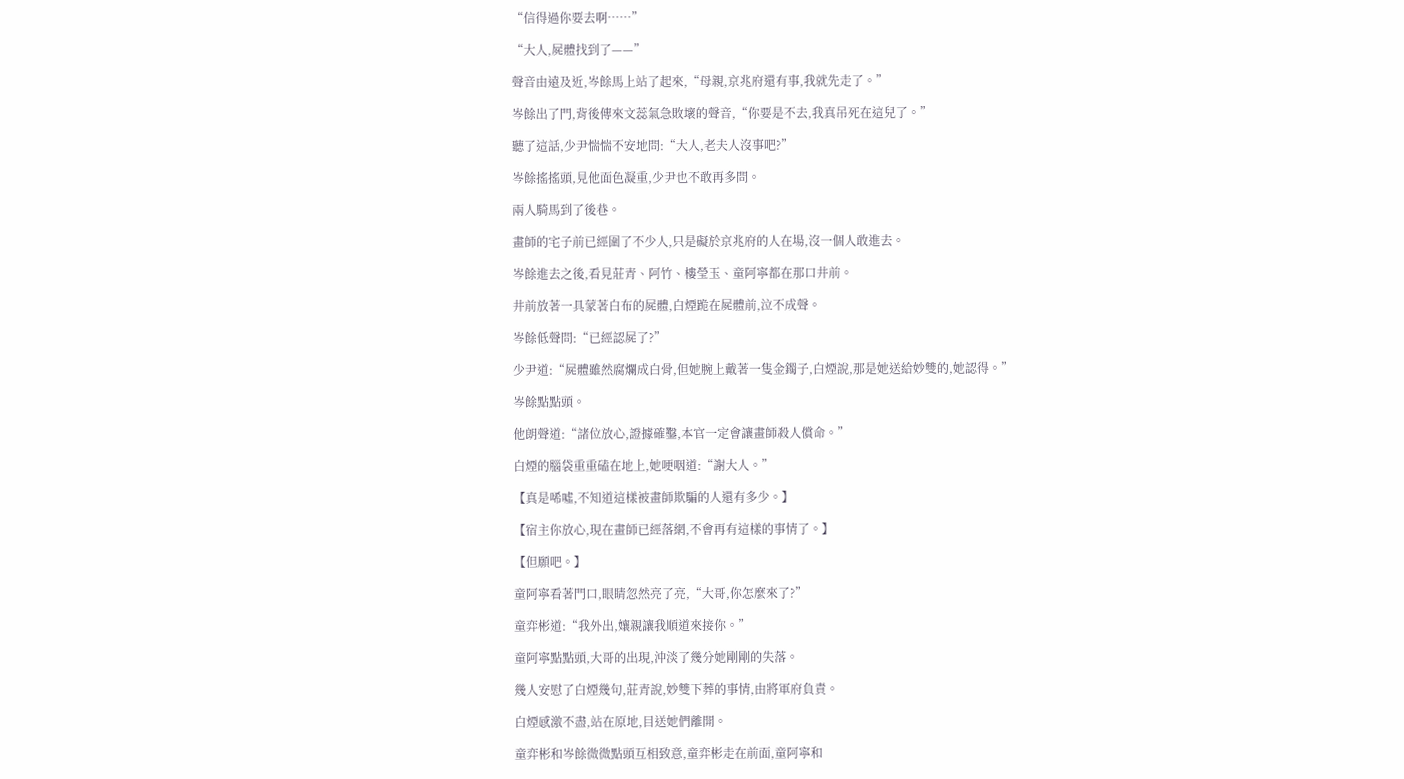“信得過你要去啊……”

“大人,屍體找到了——”

聲音由遠及近,岑餘馬上站了起來,“母親,京兆府還有事,我就先走了。”

岑餘出了門,背後傳來文蕊氣急敗壞的聲音,“你要是不去,我真吊死在這兒了。”

聽了這話,少尹惴惴不安地問:“大人,老夫人沒事吧?”

岑餘搖搖頭,見他面色凝重,少尹也不敢再多問。

兩人騎馬到了後巷。

畫師的宅子前已經圍了不少人,只是礙於京兆府的人在場,沒一個人敢進去。

岑餘進去之後,看見莊青、阿竹、樓瑩玉、童阿寧都在那口井前。

井前放著一具蒙著白布的屍體,白煙跪在屍體前,泣不成聲。

岑餘低聲問:“已經認屍了?”

少尹道:“屍體雖然腐爛成白骨,但她腕上戴著一隻金鐲子,白煙說,那是她送給妙雙的,她認得。”

岑餘點點頭。

他朗聲道:“諸位放心,證據確鑿,本官一定會讓畫師殺人償命。”

白煙的腦袋重重磕在地上,她哽咽道:“謝大人。”

【真是唏噓,不知道這樣被畫師欺騙的人還有多少。】

【宿主你放心,現在畫師已經落網,不會再有這樣的事情了。】

【但願吧。】

童阿寧看著門口,眼睛忽然亮了亮,“大哥,你怎麼來了?”

童弈彬道:“我外出,孃親讓我順道來接你。”

童阿寧點點頭,大哥的出現,沖淡了幾分她剛剛的失落。

幾人安慰了白煙幾句,莊青說,妙雙下葬的事情,由將軍府負責。

白煙感激不盡,站在原地,目送她們離開。

童弈彬和岑餘微微點頭互相致意,童弈彬走在前面,童阿寧和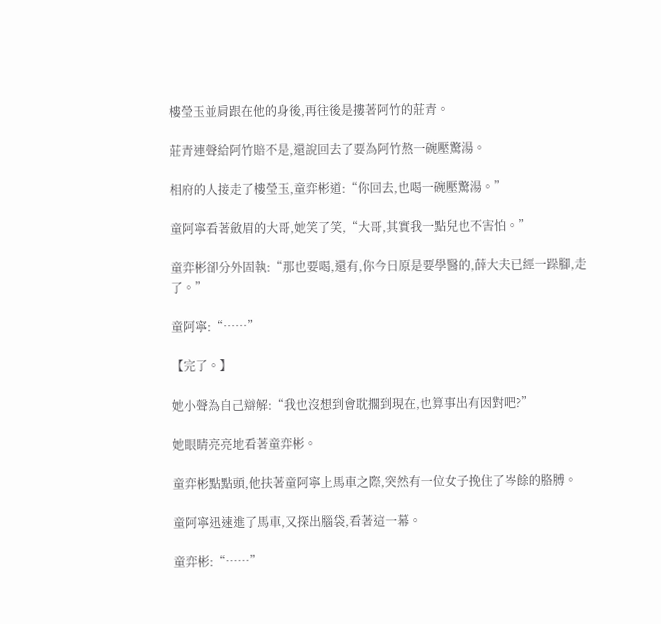樓瑩玉並肩跟在他的身後,再往後是摟著阿竹的莊青。

莊青連聲給阿竹賠不是,還說回去了要為阿竹熬一碗壓驚湯。

相府的人接走了樓瑩玉,童弈彬道:“你回去,也喝一碗壓驚湯。”

童阿寧看著斂眉的大哥,她笑了笑,“大哥,其實我一點兒也不害怕。”

童弈彬卻分外固執:“那也要喝,還有,你今日原是要學醫的,薛大夫已經一跺腳,走了。”

童阿寧:“……”

【完了。】

她小聲為自己辯解:“我也沒想到會耽擱到現在,也算事出有因對吧?”

她眼睛亮亮地看著童弈彬。

童弈彬點點頭,他扶著童阿寧上馬車之際,突然有一位女子挽住了岑餘的胳膊。

童阿寧迅速進了馬車,又探出腦袋,看著這一幕。

童弈彬:“……”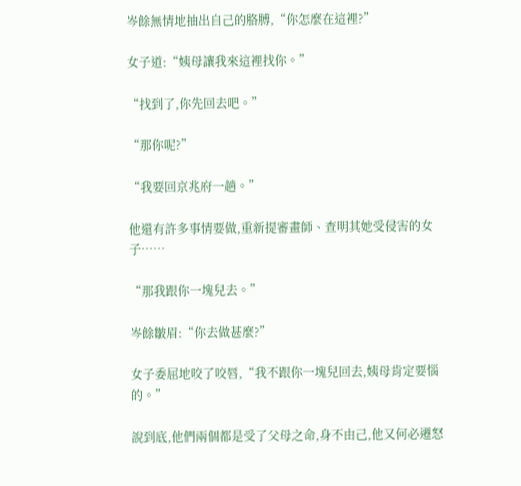岑餘無情地抽出自己的胳膊,“你怎麼在這裡?”

女子道:“姨母讓我來這裡找你。”

“找到了,你先回去吧。”

“那你呢?”

“我要回京兆府一趟。”

他還有許多事情要做,重新提審畫師、查明其她受侵害的女子……

“那我跟你一塊兒去。”

岑餘皺眉:“你去做甚麼?”

女子委屈地咬了咬唇,“我不跟你一塊兒回去,姨母肯定要惱的。”

說到底,他們兩個都是受了父母之命,身不由己,他又何必遷怒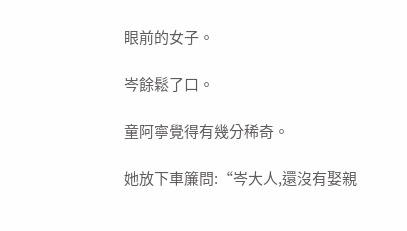眼前的女子。

岑餘鬆了口。

童阿寧覺得有幾分稀奇。

她放下車簾問:“岑大人,還沒有娶親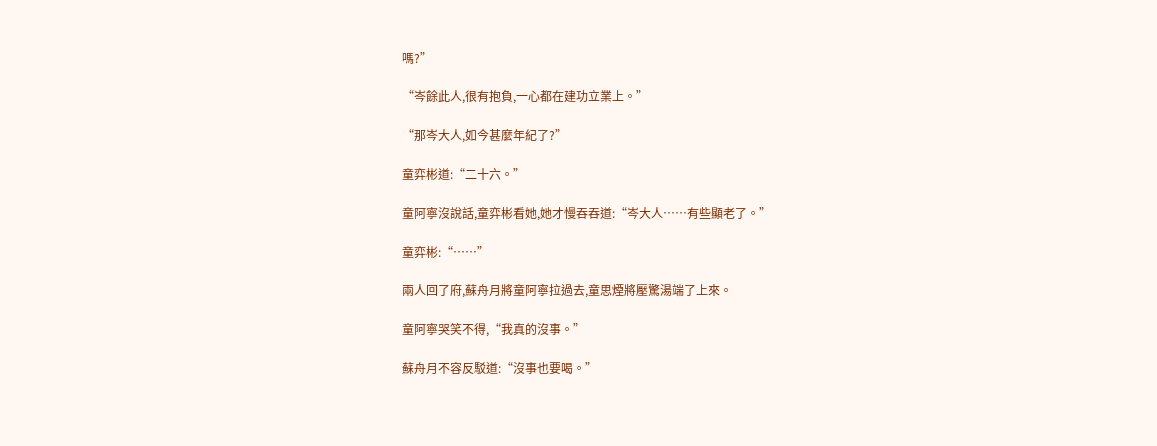嗎?”

“岑餘此人,很有抱負,一心都在建功立業上。”

“那岑大人,如今甚麼年紀了?”

童弈彬道:“二十六。”

童阿寧沒說話,童弈彬看她,她才慢吞吞道:“岑大人……有些顯老了。”

童弈彬:“……”

兩人回了府,蘇舟月將童阿寧拉過去,童思煙將壓驚湯端了上來。

童阿寧哭笑不得,“我真的沒事。”

蘇舟月不容反駁道:“沒事也要喝。”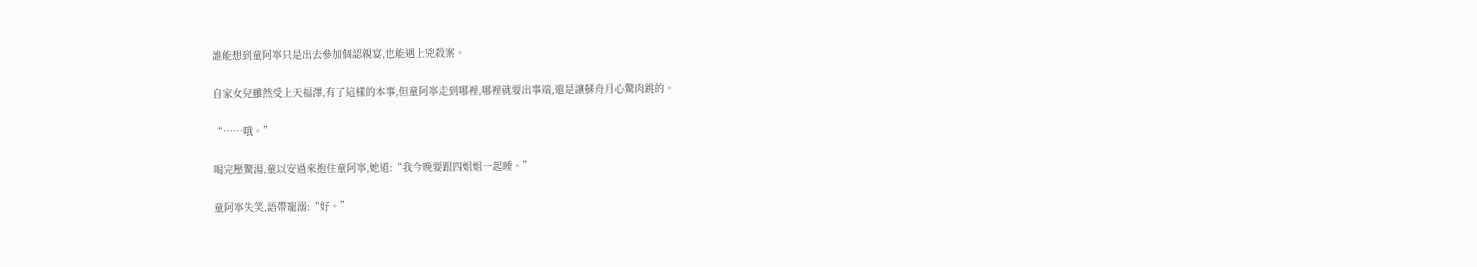誰能想到童阿寧只是出去參加個認親宴,也能遇上兇殺案。

自家女兒雖然受上天福澤,有了這樣的本事,但童阿寧走到哪裡,哪裡就要出事端,還是讓蘇舟月心驚肉跳的。

“……哦。”

喝完壓驚湯,童以安過來抱住童阿寧,她道:“我今晚要跟四姐姐一起睡。”

童阿寧失笑,語帶寵溺:“好。”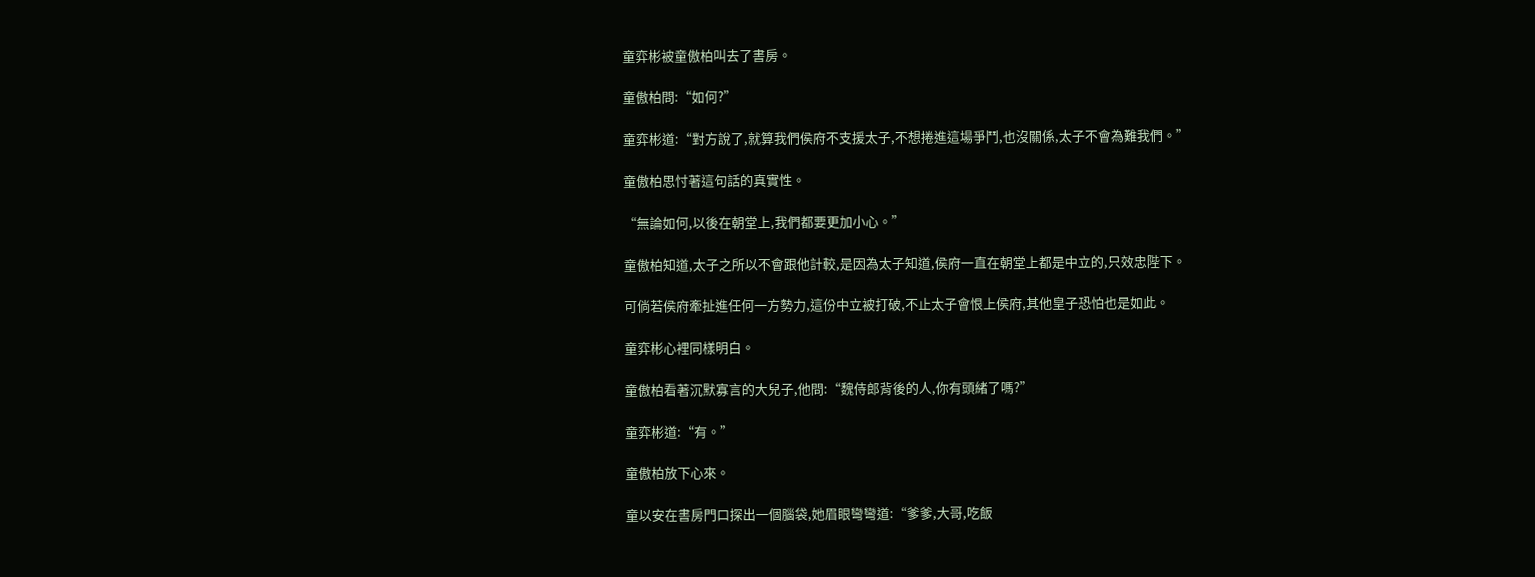童弈彬被童傲柏叫去了書房。

童傲柏問:“如何?”

童弈彬道:“對方說了,就算我們侯府不支援太子,不想捲進這場爭鬥,也沒關係,太子不會為難我們。”

童傲柏思忖著這句話的真實性。

“無論如何,以後在朝堂上,我們都要更加小心。”

童傲柏知道,太子之所以不會跟他計較,是因為太子知道,侯府一直在朝堂上都是中立的,只效忠陛下。

可倘若侯府牽扯進任何一方勢力,這份中立被打破,不止太子會恨上侯府,其他皇子恐怕也是如此。

童弈彬心裡同樣明白。

童傲柏看著沉默寡言的大兒子,他問:“魏侍郎背後的人,你有頭緒了嗎?”

童弈彬道:“有。”

童傲柏放下心來。

童以安在書房門口探出一個腦袋,她眉眼彎彎道:“爹爹,大哥,吃飯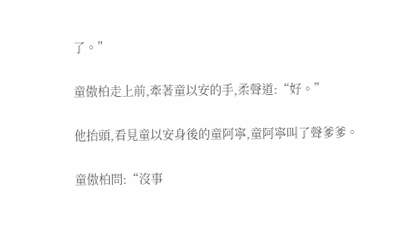了。”

童傲柏走上前,牽著童以安的手,柔聲道:“好。”

他抬頭,看見童以安身後的童阿寧,童阿寧叫了聲爹爹。

童傲柏問:“沒事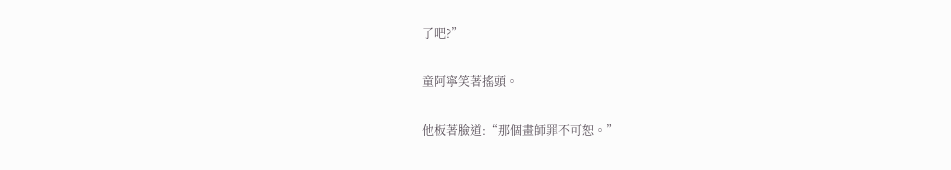了吧?”

童阿寧笑著搖頭。

他板著臉道:“那個畫師罪不可恕。”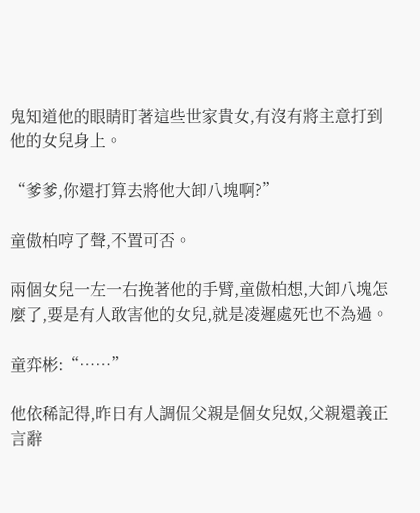鬼知道他的眼睛盯著這些世家貴女,有沒有將主意打到他的女兒身上。

“爹爹,你還打算去將他大卸八塊啊?”

童傲柏哼了聲,不置可否。

兩個女兒一左一右挽著他的手臂,童傲柏想,大卸八塊怎麼了,要是有人敢害他的女兒,就是凌遲處死也不為過。

童弈彬:“……”

他依稀記得,昨日有人調侃父親是個女兒奴,父親還義正言辭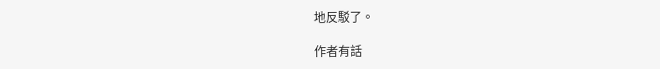地反駁了。

作者有話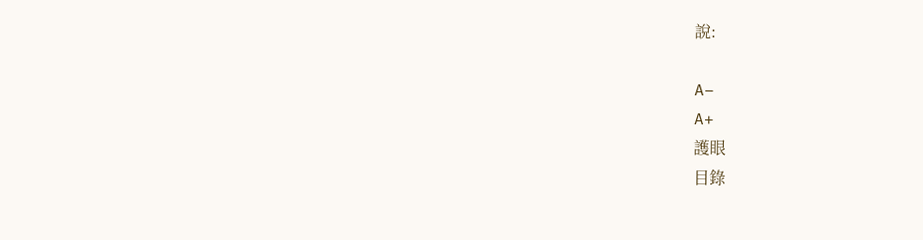說:

A−
A+
護眼
目錄